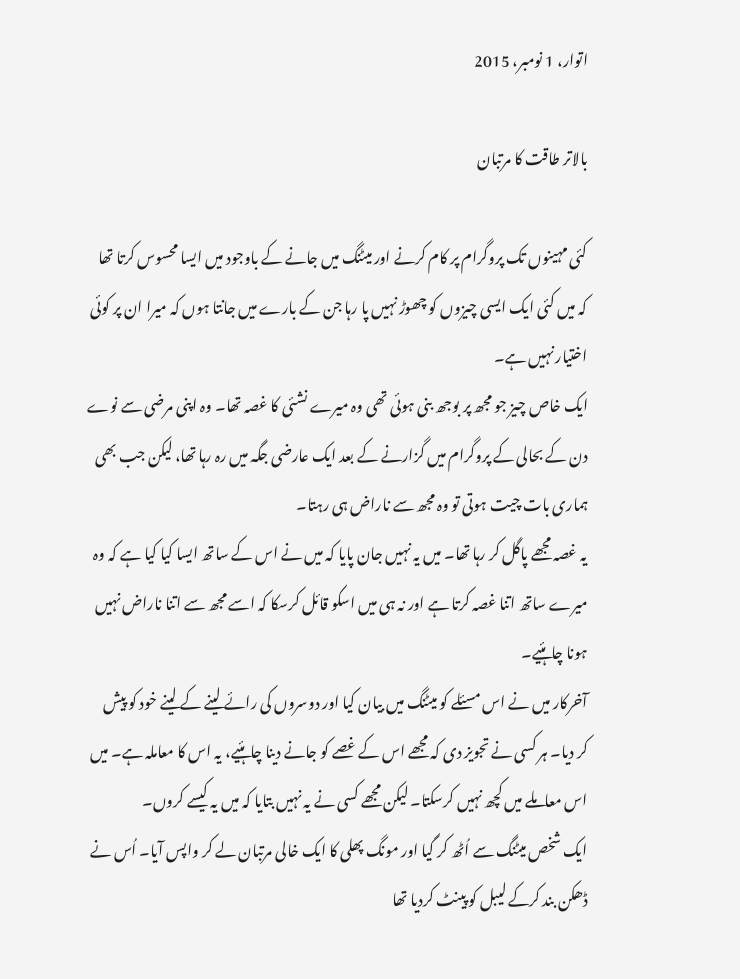اتوار، 1 نومبر، 2015

بالاتر طاقت کا مرتبان

کئی مہینوں تک پروگرام پر کام کرنے اور میٹنگ میں جانے کے باوجود میں ایسا محسوس کرتا تھا کہ میں کئی ایک ایسی چیزوں کو چھوڑ نہیں پا رہا جن کے بارے میں جانتا ہوں کہ میرا ان پر کوئی اختیار نہیں ہے۔
ایک خاص چیز جو مجھ پر بوجھ بنی ہوئی تھی وہ میرے نشئی کا غصہ تھا۔ وہ اپنی مرضی سے نوے دن کے بحالی کے پروگرام میں گزارنے کے بعد ایک عارضی جگہ میں رہ رہا تھا، لیکن جب بھی ہماری بات چیت ہوتی تو وہ مجھ سے ناراض ہی رہتا۔
یہ غصہ مجھے پاگل کر رہا تھا۔ میں یہ نہیں جان پایا کہ میں نے اس کے ساتھ ایسا کیا کیا ہے کہ وہ میرے ساتھ اتنا غصہ کرتا ہے اور نہ ہی میں اسکو قائل کرسکا کہ اسے مجھ سے اتنا ناراض نہیں ہونا چاہئیے۔
آخرکار میں نے اس مسئلے کو میٹنگ میں بیان کیا اور دوسروں کی رائے لینے کے لینے خود کو پیش کر دیا۔ ہر کسی نے تجویز دی کہ مجھے اس کے غصے کو جانے دینا چاہئیے، یہ اس کا معاملہ ہے۔ میں اس معاملے میں کچھ نہیں کرسکتا۔ لیکن مجھے کسی نے یہ نہیں بتایا کہ میں یہ کیسے کروں۔
ایک شخص میٹنگ سے اُٹھ کر گیا اور مونگ پھلی کا ایک خالی مرتبان لے کر واپس آیا۔ اُس نے ڈھکن بند کرکے لیبل کو پینٹ کردیا تھا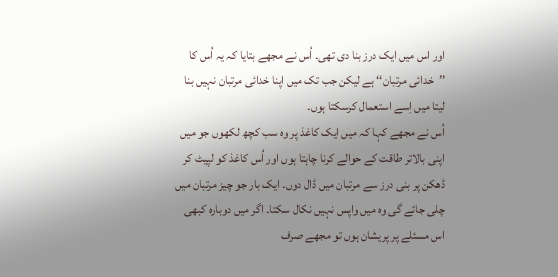اور اس میں ایک درز بنا دی تھی۔ اُس نے مجھے بتایا کہ یہ اُس کا ’’خدائی مرتبان‘‘ ہے لیکن جب تک میں اپنا خدائی مرتبان نہیں بنا لیتا میں اِسے استعمال کرسکتا ہوں۔
اُس نے مجھے کہا کہ میں ایک کاغذ پر وہ سب کچھ لکھوں جو میں اپنی بالاتر طاقت کے حوالے کرنا چاہتا ہوں اور اُس کاغذ کو لپیٹ کر ڈھکن پر بنی درز سے مرتبان میں ڈال دوں۔ ایک بار جو چیز مرتبان میں چلی جائے گی وہ میں واپس نہیں نکال سکتا۔ اگر میں دوبارہ کبھی اس مسئلے پر پریشان ہوں تو مجھے صرف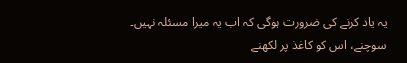یہ یاد کرنے کی ضرورت ہوگی کہ اب یہ میرا مسئلہ نہیں۔
سوچنے، اس کو کاغذ پر لکھنے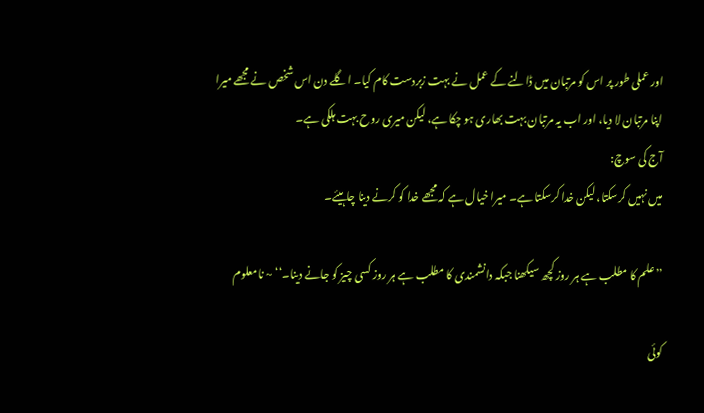اور عملی طور پر اس کو مرتبان میں ڈالنے کے عمل نے بہت زبردست کام کیا۔ اگلے دن اس شخص نے مجھے میرا اپنا مرتبان لا دیا، اور اب یہ مرتبان بہت بھاری ہو چکا ہے، لیکن میری روح بہت ہلکی ہے۔
آج کی سوچ:
میں نہیں کرسکتا، لیکن خدا کرسکتا ہے۔ میرا خیال ہے کہ مجھے خدا کو کرنے دینا چاہیئے۔

’’علم کا مطلب ہے ہر روز کچھ سیکھنا جبکہ دانشمندی کا مطلب ہے ہر روز کسی چیز کو جانے دینا۔‘‘ ~ نامعلوم

کوئی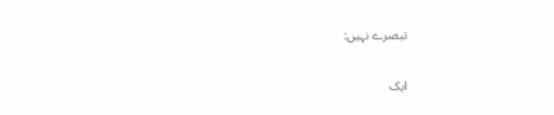تبصرے نہیں:

ایک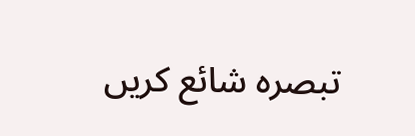تبصرہ شائع کریں